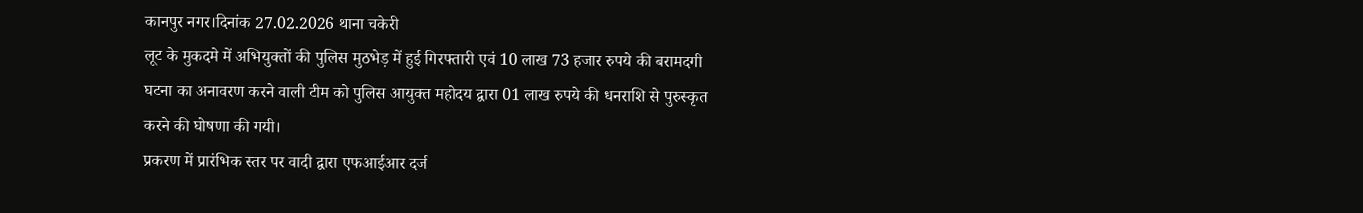कानपुर नगर।दिनांक 27.02.2026 थाना चकेरी
लूट के मुकदमे में अभियुक्तों की पुलिस मुठभेड़ में हुई गिरफ्तारी एवं 10 लाख 73 हजार रुपये की बरामदगी
घटना का अनावरण करने वाली टीम को पुलिस आयुक्त महोदय द्वारा 01 लाख रुपये की धनराशि से पुरुस्कृत करने की घोषणा की गयी।
प्रकरण में प्रारंभिक स्तर पर वादी द्वारा एफआईआर दर्ज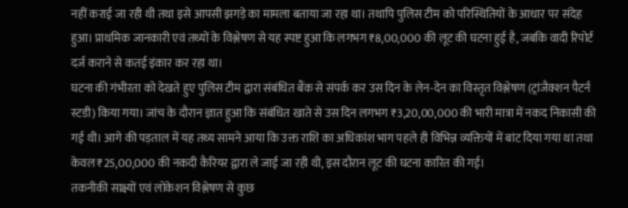नहीं कराई जा रही थी तथा इसे आपसी झगड़े का मामला बताया जा रहा था। तथापि पुलिस टीम को परिस्थितियों के आधार पर संदेह हुआ। प्राथमिक जानकारी एवं तथ्यों के विश्लेषण से यह स्पष्ट हुआ कि लगभग ₹8,00,000 की लूट की घटना हुई है, जबकि वादी रिपोर्ट दर्ज कराने से कतई इंकार कर रहा था।
घटना की गंभीरता को देखते हुए पुलिस टीम द्वारा संबंधित बैंक से संपर्क कर उस दिन के लेन-देन का विस्तृत विश्लेषण (ट्रांजैक्शन पैटर्न स्टडी) किया गया। जांच के दौरान ज्ञात हुआ कि संबंधित खाते से उस दिन लगभग ₹3,20,00,000 की भारी मात्रा में नकद निकासी की गई थी। आगे की पड़ताल में यह तथ्य सामने आया कि उक्त राशि का अधिकांश भाग पहले ही विभिन्न व्यक्तियों में बांट दिया गया था तथा केवल ₹25,00,000 की नकदी कैरियर द्वारा ले जाई जा रही थी, इस दौरान लूट की घटना कारित की गई।
तकनीकी साक्ष्यों एवं लोकेशन विश्लेषण से कुछ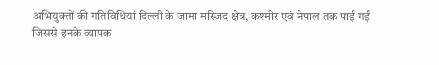अभियुक्तों की गतिविधियां दिल्ली के जामा मस्जिद क्षेत्र, कश्मीर एवं नेपाल तक पाई गईं
जिससे इनके व्यापक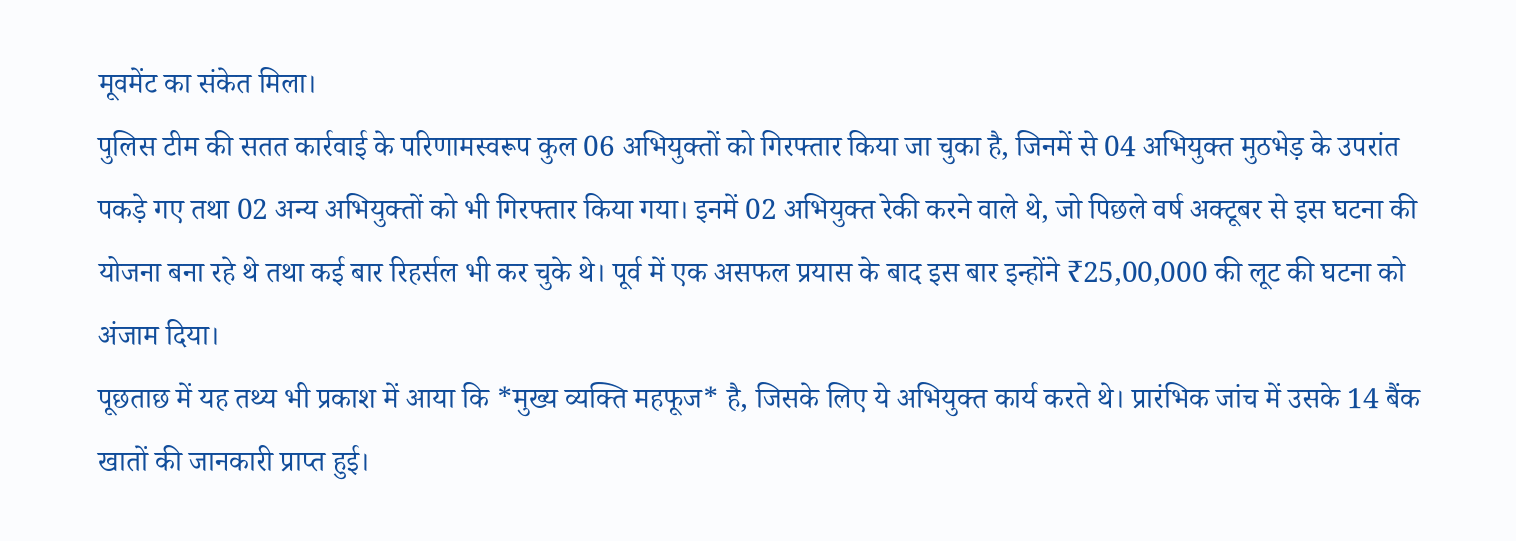मूवमेंट का संकेत मिला।
पुलिस टीम की सतत कार्रवाई के परिणामस्वरूप कुल 06 अभियुक्तों को गिरफ्तार किया जा चुका है, जिनमें से 04 अभियुक्त मुठभेड़ के उपरांत पकड़े गए तथा 02 अन्य अभियुक्तों को भी गिरफ्तार किया गया। इनमें 02 अभियुक्त रेकी करने वाले थे, जो पिछले वर्ष अक्टूबर से इस घटना की योजना बना रहे थे तथा कई बार रिहर्सल भी कर चुके थे। पूर्व में एक असफल प्रयास के बाद इस बार इन्होंने ₹25,00,000 की लूट की घटना को अंजाम दिया।
पूछताछ में यह तथ्य भी प्रकाश में आया कि *मुख्य व्यक्ति महफूज* है, जिसके लिए ये अभियुक्त कार्य करते थे। प्रारंभिक जांच में उसके 14 बैंक खातों की जानकारी प्राप्त हुई।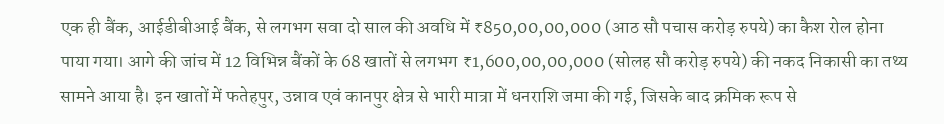एक ही बैंक, आईडीबीआई बैंक, से लगभग सवा दो साल की अवधि में ₹850,00,00,000 (आठ सौ पचास करोड़ रुपये) का कैश रोल होना पाया गया। आगे की जांच में 12 विभिन्न बैंकों के 68 खातों से लगभग ₹1,600,00,00,000 (सोलह सौ करोड़ रुपये) की नकद निकासी का तथ्य सामने आया है। इन खातों में फतेहपुर, उन्नाव एवं कानपुर क्षेत्र से भारी मात्रा में धनराशि जमा की गई, जिसके बाद क्रमिक रूप से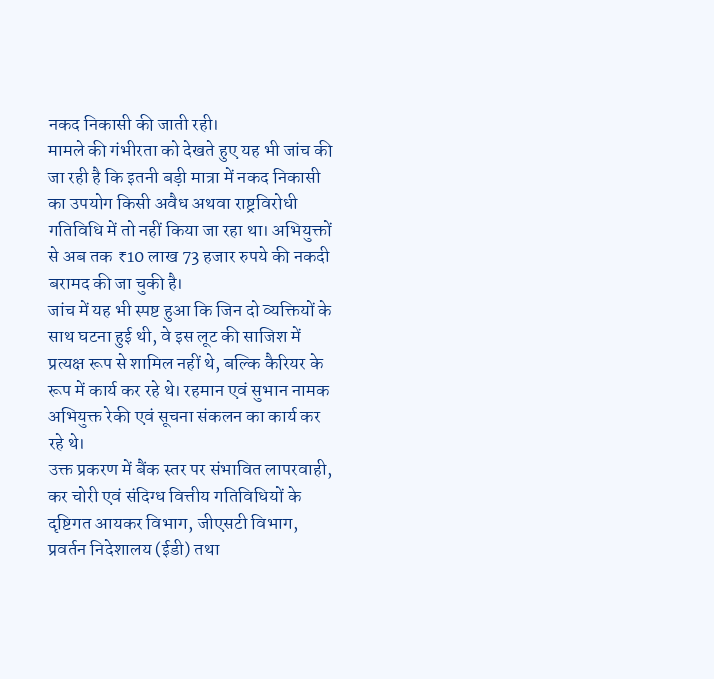नकद निकासी की जाती रही।
मामले की गंभीरता को देखते हुए यह भी जांच की जा रही है कि इतनी बड़ी मात्रा में नकद निकासी का उपयोग किसी अवैध अथवा राष्ट्रविरोधी गतिविधि में तो नहीं किया जा रहा था। अभियुक्तों से अब तक ₹10 लाख 73 हजार रुपये की नकदी बरामद की जा चुकी है।
जांच में यह भी स्पष्ट हुआ कि जिन दो व्यक्तियों के साथ घटना हुई थी, वे इस लूट की साजिश में प्रत्यक्ष रूप से शामिल नहीं थे, बल्कि कैरियर के रूप में कार्य कर रहे थे। रहमान एवं सुभान नामक अभियुक्त रेकी एवं सूचना संकलन का कार्य कर रहे थे।
उक्त प्रकरण में बैंक स्तर पर संभावित लापरवाही, कर चोरी एवं संदिग्ध वित्तीय गतिविधियों के दृष्टिगत आयकर विभाग, जीएसटी विभाग, प्रवर्तन निदेशालय (ईडी) तथा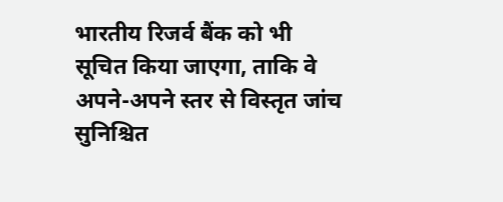भारतीय रिजर्व बैंक को भी सूचित किया जाएगा, ताकि वे अपने-अपने स्तर से विस्तृत जांच सुनिश्चित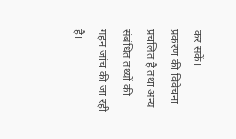कर सकें।
प्रकरण की विवेचना प्रचलित है तथा अन्य संबंधित तथ्यों की गहन जांच की जा रही है।